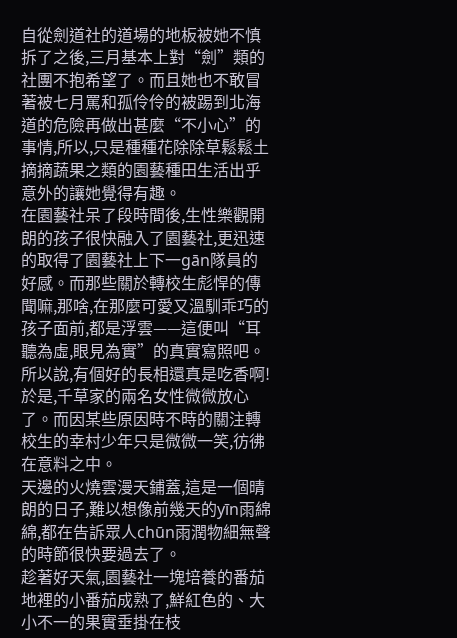自從劍道社的道場的地板被她不慎拆了之後,三月基本上對“劍”類的社團不抱希望了。而且她也不敢冒著被七月罵和孤伶伶的被踢到北海道的危險再做出甚麼“不小心”的事情,所以,只是種種花除除草鬆鬆土摘摘蔬果之類的園藝種田生活出乎意外的讓她覺得有趣。
在園藝社呆了段時間後,生性樂觀開朗的孩子很快融入了園藝社,更迅速的取得了園藝社上下一gān隊員的好感。而那些關於轉校生彪悍的傳聞嘛,那啥,在那麼可愛又溫馴乖巧的孩子面前,都是浮雲——這便叫“耳聽為虛,眼見為實”的真實寫照吧。
所以說,有個好的長相還真是吃香啊!
於是,千草家的兩名女性微微放心了。而因某些原因時不時的關注轉校生的幸村少年只是微微一笑,彷彿在意料之中。
天邊的火燒雲漫天鋪蓋,這是一個晴朗的日子,難以想像前幾天的yīn雨綿綿,都在告訴眾人chūn雨潤物細無聲的時節很快要過去了。
趁著好天氣,園藝社一塊培養的番茄地裡的小番茄成熟了,鮮紅色的、大小不一的果實垂掛在枝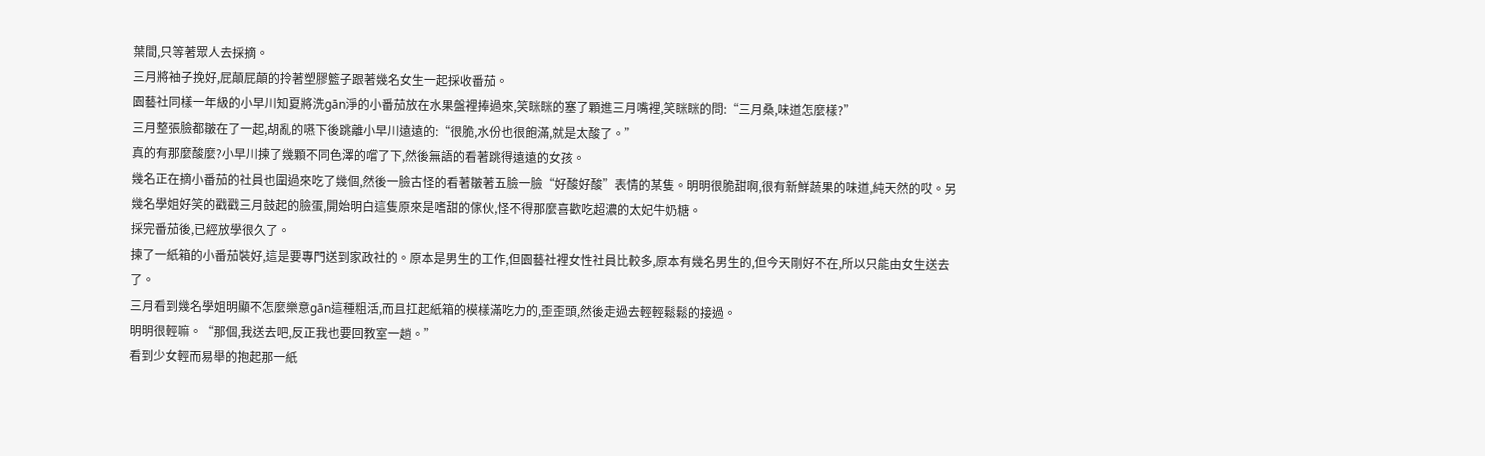葉間,只等著眾人去採摘。
三月將袖子挽好,屁顛屁顛的拎著塑膠籃子跟著幾名女生一起採收番茄。
園藝社同樣一年級的小早川知夏將洗gān淨的小番茄放在水果盤裡捧過來,笑眯眯的塞了顆進三月嘴裡,笑眯眯的問:“三月桑,味道怎麼樣?”
三月整張臉都皺在了一起,胡亂的嚥下後跳離小早川遠遠的:“很脆,水份也很飽滿,就是太酸了。”
真的有那麼酸麼?小早川揀了幾顆不同色澤的嚐了下,然後無語的看著跳得遠遠的女孩。
幾名正在摘小番茄的社員也圍過來吃了幾個,然後一臉古怪的看著皺著五臉一臉“好酸好酸”表情的某隻。明明很脆甜啊,很有新鮮蔬果的味道,純天然的哎。另幾名學姐好笑的戳戳三月鼓起的臉蛋,開始明白這隻原來是嗜甜的傢伙,怪不得那麼喜歡吃超濃的太妃牛奶糖。
採完番茄後,已經放學很久了。
揀了一紙箱的小番茄裝好,這是要專門送到家政社的。原本是男生的工作,但園藝社裡女性社員比較多,原本有幾名男生的,但今天剛好不在,所以只能由女生送去了。
三月看到幾名學姐明顯不怎麼樂意gān這種粗活,而且扛起紙箱的模樣滿吃力的,歪歪頭,然後走過去輕輕鬆鬆的接過。
明明很輕嘛。“那個,我送去吧,反正我也要回教室一趟。”
看到少女輕而易舉的抱起那一紙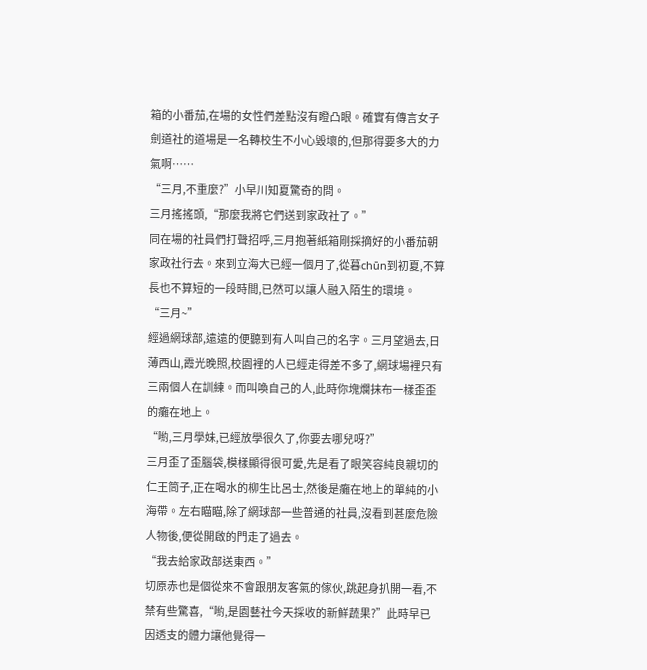箱的小番茄,在場的女性們差點沒有瞪凸眼。確實有傳言女子劍道社的道場是一名轉校生不小心毀壞的,但那得要多大的力氣啊……
“三月,不重麼?”小早川知夏驚奇的問。
三月搖搖頭,“那麼我將它們送到家政社了。”
同在場的社員們打聲招呼,三月抱著紙箱剛採摘好的小番茄朝家政社行去。來到立海大已經一個月了,從暮chūn到初夏,不算長也不算短的一段時間,已然可以讓人融入陌生的環境。
“三月~”
經過網球部,遠遠的便聽到有人叫自己的名字。三月望過去,日薄西山,霞光晚照,校園裡的人已經走得差不多了,網球場裡只有三兩個人在訓練。而叫喚自己的人,此時你塊爛抹布一樣歪歪的癱在地上。
“喲,三月學妹,已經放學很久了,你要去哪兒呀?”
三月歪了歪腦袋,模樣顯得很可愛,先是看了眼笑容純良親切的仁王筒子,正在喝水的柳生比呂士,然後是癱在地上的單純的小海帶。左右瞄瞄,除了網球部一些普通的社員,沒看到甚麼危險人物後,便從開啟的門走了過去。
“我去給家政部送東西。”
切原赤也是個從來不會跟朋友客氣的傢伙,跳起身扒開一看,不禁有些驚喜,“喲,是園藝社今天採收的新鮮蔬果?”此時早已因透支的體力讓他覺得一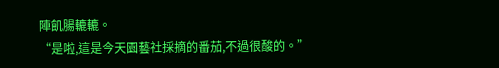陣飢腸轆轆。
“是啦,這是今天園藝社採摘的番茄,不過很酸的。”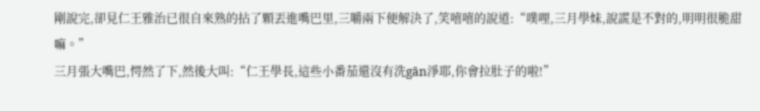剛說完,卻見仁王雅治已很自來熟的拈了顆丟進嘴巴里,三嚼兩下便解決了,笑嘻嘻的說道:“噗哩,三月學妹,說謊是不對的,明明很脆甜嘛。”
三月張大嘴巴,愕然了下,然後大叫:“仁王學長,這些小番茄還沒有洗gān淨耶,你會拉肚子的啦!”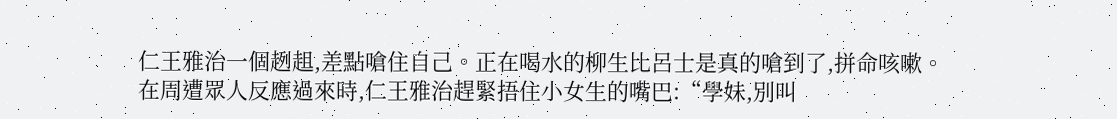仁王雅治一個趔趄,差點嗆住自己。正在喝水的柳生比呂士是真的嗆到了,拼命咳嗽。在周遭眾人反應過來時,仁王雅治趕緊捂住小女生的嘴巴:“學妹,別叫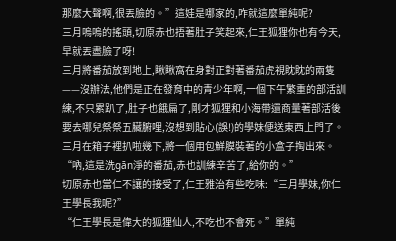那麼大聲啊,很丟臉的。”這娃是哪家的,咋就這麼單純呢?
三月嗚嗚的搖頭,切原赤也捂著肚子笑起來,仁王狐狸你也有今天,早就丟盡臉了呀!
三月將番茄放到地上,瞅瞅窩在身對正對著番茄虎視眈眈的兩隻——沒辦法,他們是正在發育中的青少年啊,一個下午繁重的部活訓練,不只累趴了,肚子也餓扁了,剛才狐狸和小海帶還商量著部活後要去哪兒祭祭五臟腑哩,沒想到貼心(誤!)的學妹便送東西上門了。三月在箱子裡扒啦幾下,將一個用包鮮膜裝著的小盒子掏出來。
“吶,這是洗gān淨的番茄,赤也訓練辛苦了,給你的。”
切原赤也當仁不讓的接受了,仁王雅治有些吃味:“三月學妹,你仁王學長我呢?”
“仁王學長是偉大的狐狸仙人,不吃也不會死。”單純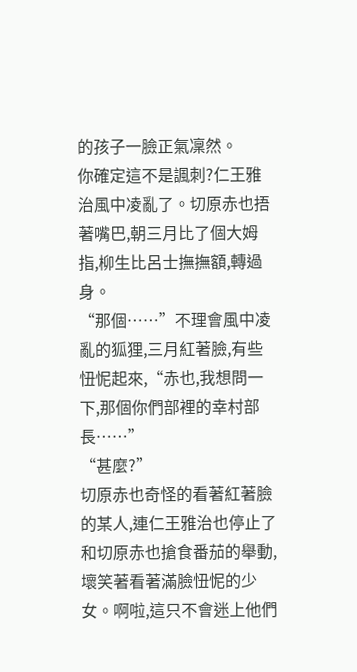的孩子一臉正氣凜然。
你確定這不是諷刺?仁王雅治風中凌亂了。切原赤也捂著嘴巴,朝三月比了個大姆指,柳生比呂士撫撫額,轉過身。
“那個……”不理會風中凌亂的狐狸,三月紅著臉,有些忸怩起來,“赤也,我想問一下,那個你們部裡的幸村部長……”
“甚麼?”
切原赤也奇怪的看著紅著臉的某人,連仁王雅治也停止了和切原赤也搶食番茄的舉動,壞笑著看著滿臉忸怩的少女。啊啦,這只不會迷上他們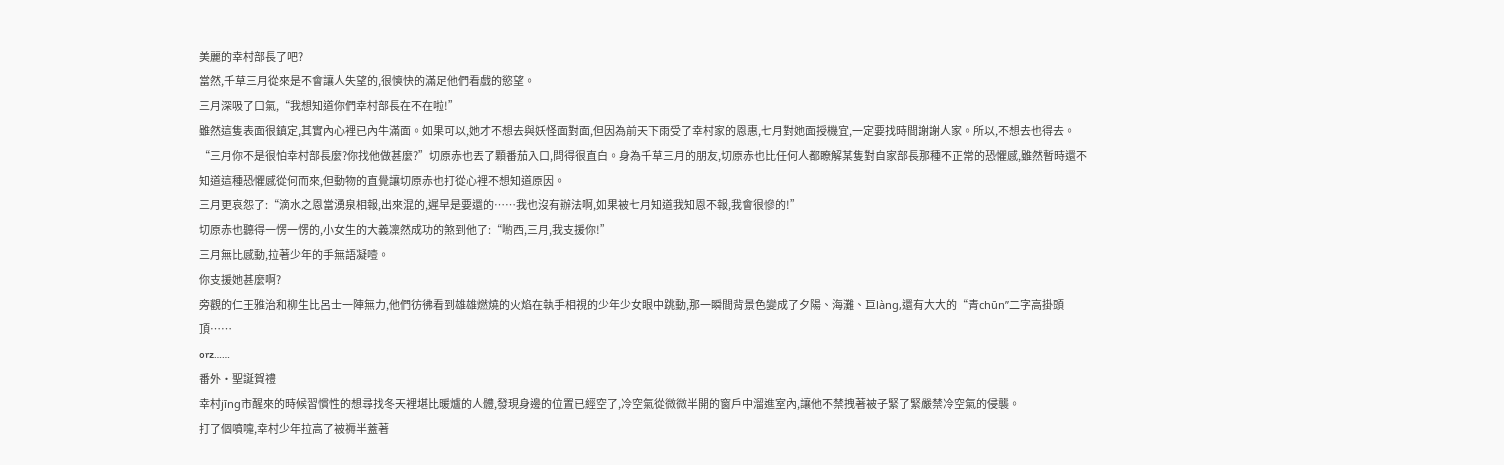美麗的幸村部長了吧?
當然,千草三月從來是不會讓人失望的,很慡快的滿足他們看戲的慾望。
三月深吸了口氣,“我想知道你們幸村部長在不在啦!”
雖然這隻表面很鎮定,其實內心裡已內牛滿面。如果可以,她才不想去與妖怪面對面,但因為前天下雨受了幸村家的恩惠,七月對她面授機宜,一定要找時間謝謝人家。所以,不想去也得去。
“三月你不是很怕幸村部長麼?你找他做甚麼?”切原赤也丟了顆番茄入口,問得很直白。身為千草三月的朋友,切原赤也比任何人都瞭解某隻對自家部長那種不正常的恐懼感,雖然暫時還不知道這種恐懼感從何而來,但動物的直覺讓切原赤也打從心裡不想知道原因。
三月更哀怨了:“滴水之恩當湧泉相報,出來混的,遲早是要還的……我也沒有辦法啊,如果被七月知道我知恩不報,我會很慘的!”
切原赤也聽得一愣一愣的,小女生的大義凜然成功的煞到他了:“喲西,三月,我支援你!”
三月無比感動,拉著少年的手無語凝噎。
你支援她甚麼啊?
旁觀的仁王雅治和柳生比呂士一陣無力,他們彷彿看到雄雄燃燒的火焰在執手相視的少年少女眼中跳動,那一瞬間背景色變成了夕陽、海灘、巨làng,還有大大的“青chūn”二字高掛頭頂……
orz……
番外·聖誕賀禮
幸村jīng市醒來的時候習慣性的想尋找冬天裡堪比暖爐的人體,發現身邊的位置已經空了,冷空氣從微微半開的窗戶中溜進室內,讓他不禁拽著被子緊了緊嚴禁冷空氣的侵襲。
打了個噴嚏,幸村少年拉高了被褥半蓋著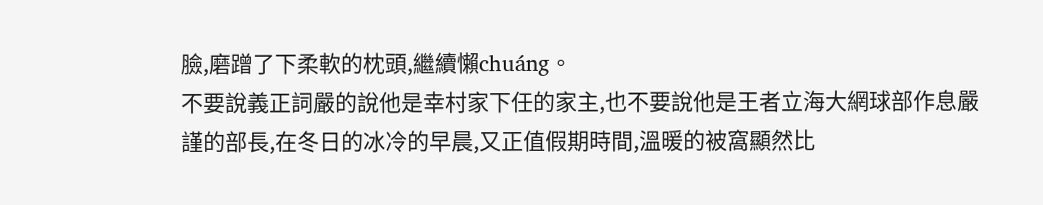臉,磨蹭了下柔軟的枕頭,繼續懶chuáng。
不要說義正詞嚴的說他是幸村家下任的家主,也不要說他是王者立海大網球部作息嚴謹的部長,在冬日的冰冷的早晨,又正值假期時間,溫暖的被窩顯然比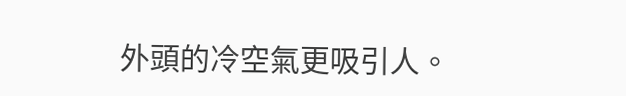外頭的冷空氣更吸引人。